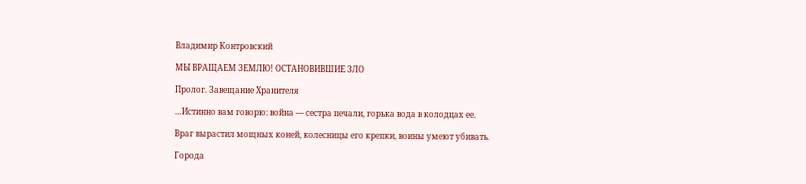Владимир Контровский

МЫ ВРАЩАЕМ ЗЕМЛЮ! ОСТАНОВИВШИЕ ЗЛО

Пролог. Завещание Хранителя

…Истинно вам говорю: война — сестра печали, горька вода в колодцах ее.

Враг вырастил мощных коней, колесницы его крепки, воины умеют убивать.

Города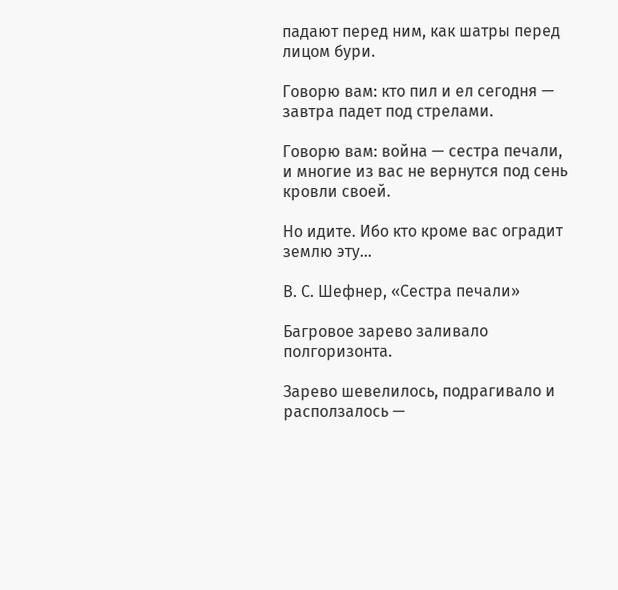падают перед ним, как шатры перед лицом бури.

Говорю вам: кто пил и ел сегодня — завтра падет под стрелами.

Говорю вам: война — сестра печали, и многие из вас не вернутся под сень кровли своей.

Но идите. Ибо кто кроме вас оградит землю эту…

В. С. Шефнер, «Сестра печали»

Багровое зарево заливало полгоризонта.

Зарево шевелилось, подрагивало и расползалось —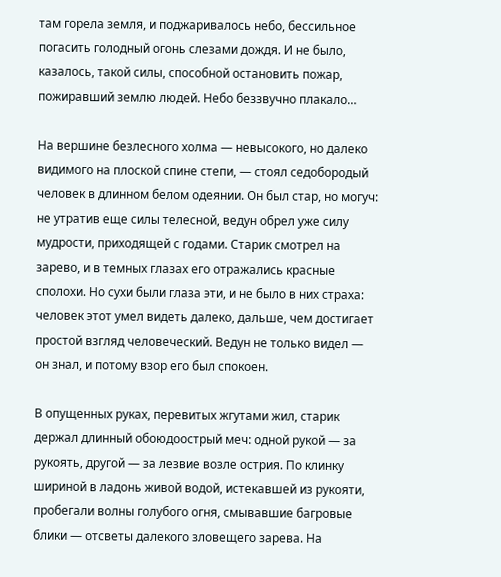там горела земля, и поджаривалось небо, бессильное погасить голодный огонь слезами дождя. И не было, казалось, такой силы, способной остановить пожар, пожиравший землю людей. Небо беззвучно плакало…

На вершине безлесного холма — невысокого, но далеко видимого на плоской спине степи, — стоял седобородый человек в длинном белом одеянии. Он был стар, но могуч: не утратив еще силы телесной, ведун обрел уже силу мудрости, приходящей с годами. Старик смотрел на зарево, и в темных глазах его отражались красные сполохи. Но сухи были глаза эти, и не было в них страха: человек этот умел видеть далеко, дальше, чем достигает простой взгляд человеческий. Ведун не только видел — он знал, и потому взор его был спокоен.

В опущенных руках, перевитых жгутами жил, старик держал длинный обоюдоострый меч: одной рукой — за рукоять, другой — за лезвие возле острия. По клинку шириной в ладонь живой водой, истекавшей из рукояти, пробегали волны голубого огня, смывавшие багровые блики — отсветы далекого зловещего зарева. На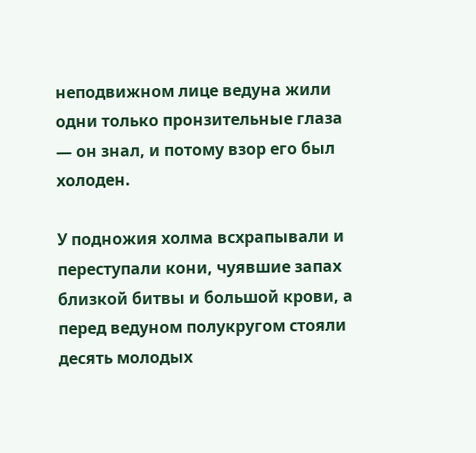неподвижном лице ведуна жили одни только пронзительные глаза — он знал, и потому взор его был холоден.

У подножия холма всхрапывали и переступали кони, чуявшие запах близкой битвы и большой крови, а перед ведуном полукругом стояли десять молодых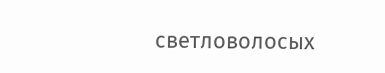светловолосых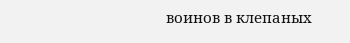воинов в клепаных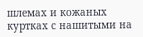шлемах и кожаных куртках с нашитыми на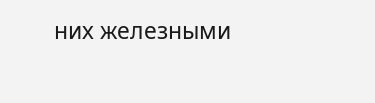них железными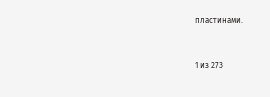пластинами.



1 из 273